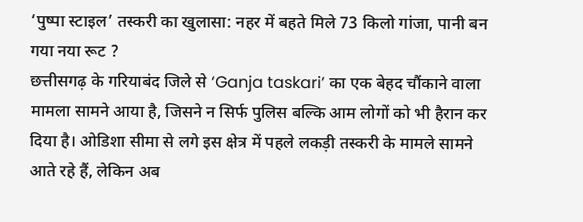‘पुष्पा स्टाइल’ तस्करी का खुलासा: नहर में बहते मिले 73 किलो गांजा, पानी बन गया नया रूट ?
छत्तीसगढ़ के गरियाबंद जिले से ‘Ganja taskari’ का एक बेहद चौंकाने वाला मामला सामने आया है, जिसने न सिर्फ पुलिस बल्कि आम लोगों को भी हैरान कर दिया है। ओडिशा सीमा से लगे इस क्षेत्र में पहले लकड़ी तस्करी के मामले सामने आते रहे हैं, लेकिन अब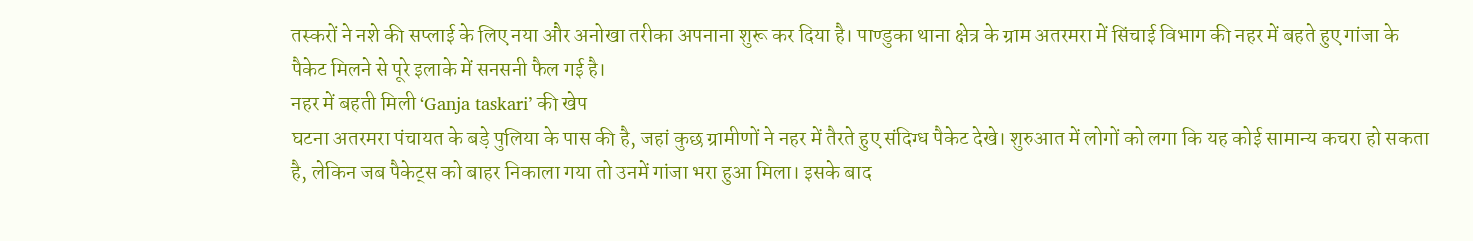तस्करों ने नशे की सप्लाई के लिए नया और अनोखा तरीका अपनाना शुरू कर दिया है। पाण्डुका थाना क्षेत्र के ग्राम अतरमरा में सिंचाई विभाग की नहर में बहते हुए गांजा के पैकेट मिलने से पूरे इलाके में सनसनी फैल गई है।
नहर में बहती मिली ‘Ganja taskari’ की खेप
घटना अतरमरा पंचायत के बड़े पुलिया के पास की है, जहां कुछ ग्रामीणों ने नहर में तैरते हुए संदिग्ध पैकेट देखे। शुरुआत में लोगों को लगा कि यह कोई सामान्य कचरा हो सकता है, लेकिन जब पैकेट्स को बाहर निकाला गया तो उनमें गांजा भरा हुआ मिला। इसके बाद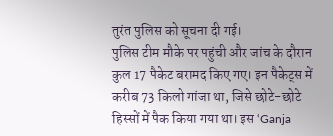तुरंत पुलिस को सूचना दी गई।
पुलिस टीम मौके पर पहुंची और जांच के दौरान कुल 17 पैकेट बरामद किए गए। इन पैकेट्स में करीब 73 किलो गांजा था, जिसे छोटे-छोटे हिस्सों में पैक किया गया था। इस ‘Ganja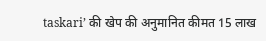taskari’ की खेप की अनुमानित कीमत 15 लाख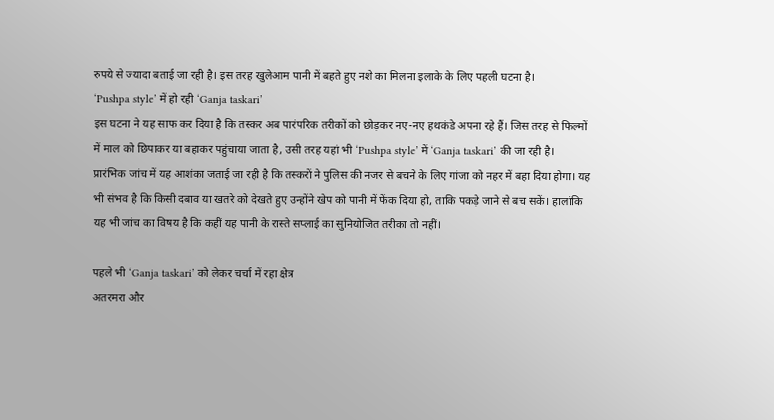रुपये से ज्यादा बताई जा रही है। इस तरह खुलेआम पानी में बहते हुए नशे का मिलना इलाके के लिए पहली घटना है।
‘Pushpa style’ में हो रही ‘Ganja taskari’
इस घटना ने यह साफ कर दिया है कि तस्कर अब पारंपरिक तरीकों को छोड़कर नए-नए हथकंडे अपना रहे हैं। जिस तरह से फिल्मों में माल को छिपाकर या बहाकर पहुंचाया जाता है, उसी तरह यहां भी ‘Pushpa style’ में ‘Ganja taskari’ की जा रही है।
प्रारंभिक जांच में यह आशंका जताई जा रही है कि तस्करों ने पुलिस की नजर से बचने के लिए गांजा को नहर में बहा दिया होगा। यह भी संभव है कि किसी दबाव या खतरे को देखते हुए उन्होंने खेप को पानी में फेंक दिया हो, ताकि पकड़े जाने से बच सकें। हालांकि यह भी जांच का विषय है कि कहीं यह पानी के रास्ते सप्लाई का सुनियोजित तरीका तो नहीं।

पहले भी ‘Ganja taskari’ को लेकर चर्चा में रहा क्षेत्र
अतरमरा और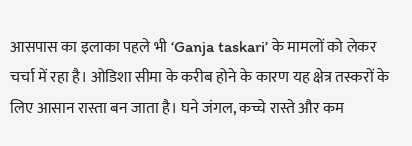आसपास का इलाका पहले भी ‘Ganja taskari’ के मामलों को लेकर चर्चा में रहा है। ओडिशा सीमा के करीब होने के कारण यह क्षेत्र तस्करों के लिए आसान रास्ता बन जाता है। घने जंगल, कच्चे रास्ते और कम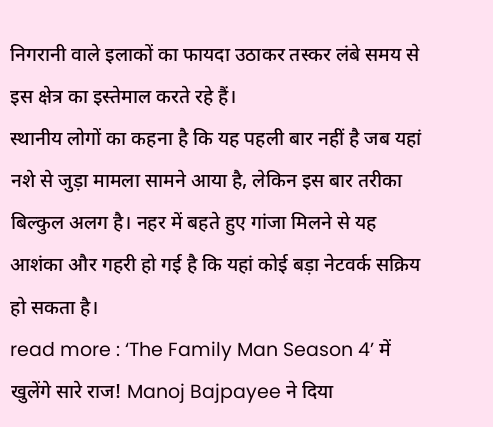निगरानी वाले इलाकों का फायदा उठाकर तस्कर लंबे समय से इस क्षेत्र का इस्तेमाल करते रहे हैं।
स्थानीय लोगों का कहना है कि यह पहली बार नहीं है जब यहां नशे से जुड़ा मामला सामने आया है, लेकिन इस बार तरीका बिल्कुल अलग है। नहर में बहते हुए गांजा मिलने से यह आशंका और गहरी हो गई है कि यहां कोई बड़ा नेटवर्क सक्रिय हो सकता है।
read more : ‘The Family Man Season 4’ में खुलेंगे सारे राज! Manoj Bajpayee ने दिया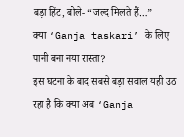बड़ा हिंट, बोले- “जल्द मिलते हैं…”
क्या ‘Ganja taskari’ के लिए पानी बना नया रास्ता?
इस घटना के बाद सबसे बड़ा सवाल यही उठ रहा है कि क्या अब ‘Ganja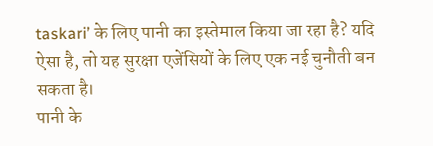taskari’ के लिए पानी का इस्तेमाल किया जा रहा है? यदि ऐसा है, तो यह सुरक्षा एजेंसियों के लिए एक नई चुनौती बन सकता है।
पानी के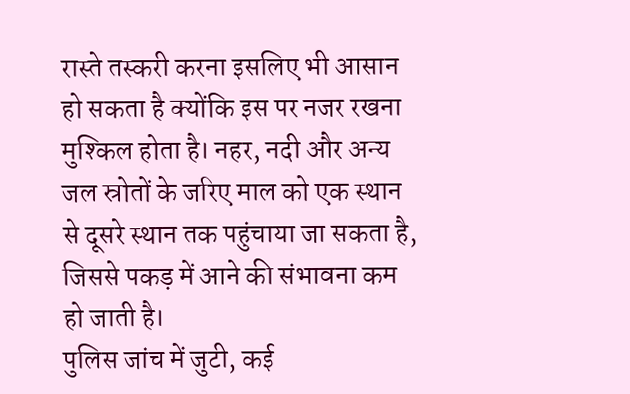रास्ते तस्करी करना इसलिए भी आसान हो सकता है क्योंकि इस पर नजर रखना मुश्किल होता है। नहर, नदी और अन्य जल स्रोतों के जरिए माल को एक स्थान से दूसरे स्थान तक पहुंचाया जा सकता है, जिससे पकड़ में आने की संभावना कम हो जाती है।
पुलिस जांच में जुटी, कई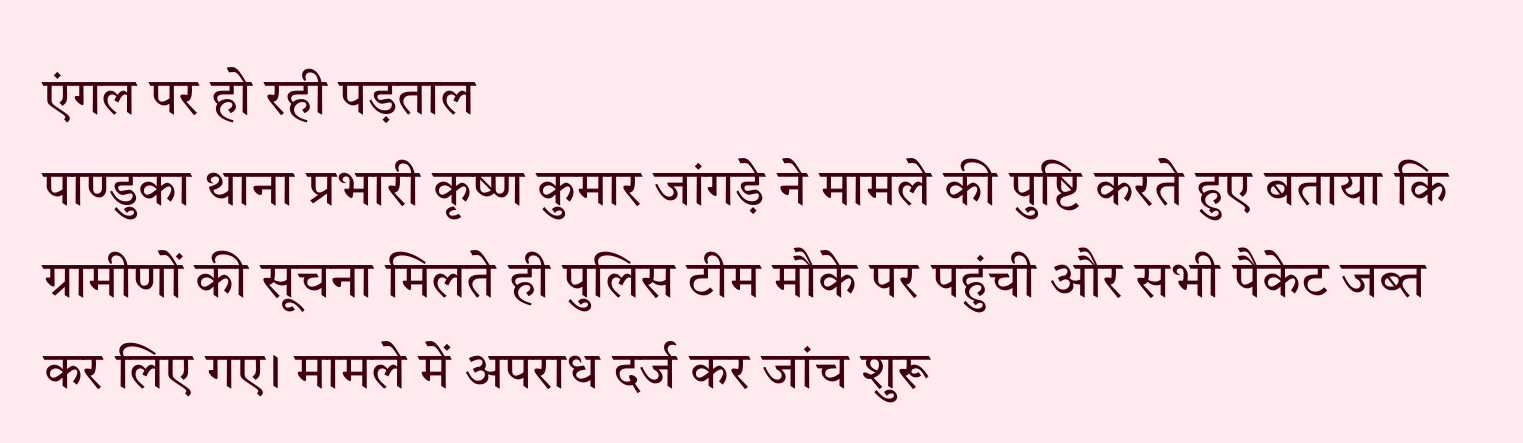एंगल पर हो रही पड़ताल
पाण्डुका थाना प्रभारी कृष्ण कुमार जांगड़े ने मामले की पुष्टि करते हुए बताया कि ग्रामीणों की सूचना मिलते ही पुलिस टीम मौके पर पहुंची और सभी पैकेट जब्त कर लिए गए। मामले में अपराध दर्ज कर जांच शुरू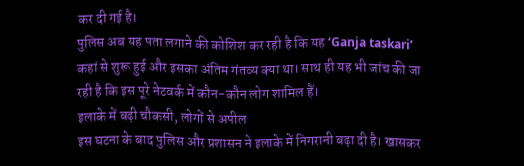कर दी गई है।
पुलिस अब यह पता लगाने की कोशिश कर रही है कि यह ‘Ganja taskari’ कहां से शुरू हुई और इसका अंतिम गंतव्य क्या था। साथ ही यह भी जांच की जा रही है कि इस पूरे नेटवर्क में कौन-कौन लोग शामिल हैं।
इलाके में बढ़ी चौकसी, लोगों से अपील
इस घटना के बाद पुलिस और प्रशासन ने इलाके में निगरानी बढ़ा दी है। खासकर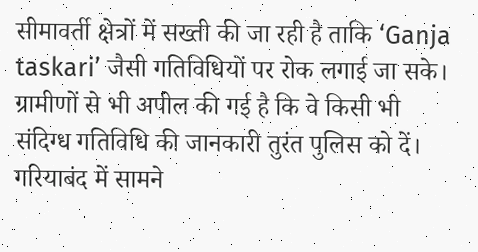सीमावर्ती क्षेत्रों में सख्ती की जा रही है ताकि ‘Ganja taskari’ जैसी गतिविधियों पर रोक लगाई जा सके। ग्रामीणों से भी अपील की गई है कि वे किसी भी संदिग्ध गतिविधि की जानकारी तुरंत पुलिस को दें।
गरियाबंद में सामने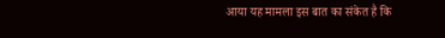आया यह मामला इस बात का संकेत है कि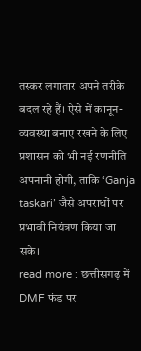तस्कर लगातार अपने तरीके बदल रहे हैं। ऐसे में कानून-व्यवस्था बनाए रखने के लिए प्रशासन को भी नई रणनीति अपनानी होगी, ताकि ‘Ganja taskari’ जैसे अपराधों पर प्रभावी नियंत्रण किया जा सके।
read more : छत्तीसगढ़ में DMF फंड पर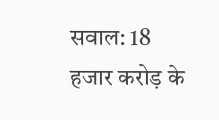सवाल: 18 हजार करोड़ के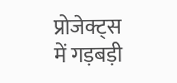प्रोजेक्ट्स में गड़बड़ी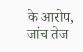के आरोप, जांच तेज